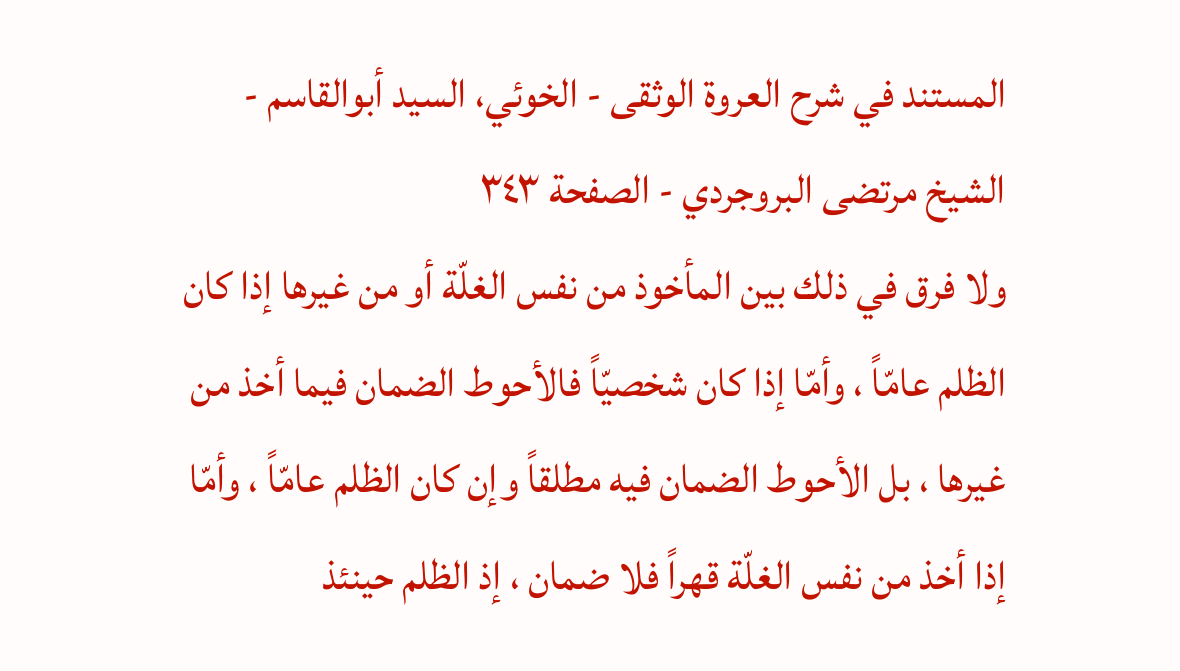المستند في شرح العروة الوثقى - الخوئي، السيد أبوالقاسم - الشيخ مرتضى البروجردي - الصفحة ٣٤٣
ولا فرق في ذلك بين المأخوذ من نفس الغلّة أو من غيرها إذا كان الظلم عامّاً ، وأمّا إذا كان شخصيّاً فالأحوط الضمان فيما أخذ من غيرها ، بل الأحوط الضمان فيه مطلقاً وإن كان الظلم عامّاً ، وأمّا إذا أخذ من نفس الغلّة قهراً فلا ضمان ، إذ الظلم حينئذ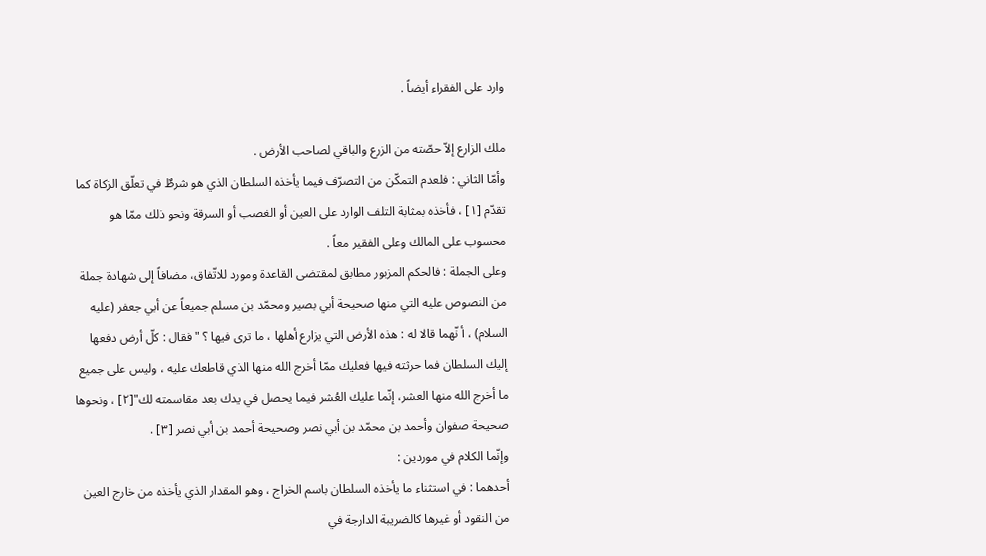وارد على الفقراء أيضاً .

ملك الزارع إلاّ حصّته من الزرع والباقي لصاحب الأرض .
وأمّا الثاني : فلعدم التمكّن من التصرّف فيما يأخذه السلطان الذي هو شرطٌ في تعلّق الزكاة كما تقدّم [١] ، فأخذه بمثابة التلف الوارد على العين أو الغصب أو السرقة ونحو ذلك ممّا هو محسوب على المالك وعلى الفقير معاً .
وعلى الجملة : فالحكم المزبور مطابق لمقتضى القاعدة ومورد للاتّفاق، مضافاً إلى شهادة جملة من النصوص عليه التي منها صحيحة أبي بصير ومحمّد بن مسلم جميعاً عن أبي جعفر (عليه السلام) ، أ نّهما قالا له : هذه الأرض التي يزارع أهلها ، ما ترى فيها ؟ "فقال : كلّ أرض دفعها إليك السلطان فما حرثته فيها فعليك ممّا أخرج الله منها الذي قاطعك عليه ، وليس على جميع ما أخرج الله منها العشر، إنّما عليك العُشر فيما يحصل في يدك بعد مقاسمته لك"[٢] ، ونحوها صحيحة صفوان وأحمد بن محمّد بن أبي نصر وصحيحة أحمد بن أبي نصر [٣] .
وإنّما الكلام في موردين :
أحدهما : في استثناء ما يأخذه السلطان باسم الخراج ، وهو المقدار الذي يأخذه من خارج العين من النقود أو غيرها كالضريبة الدارجة في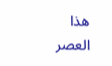هذا العصر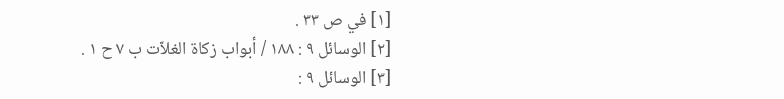[١] في ص ٣٣ .
[٢] الوسائل ٩ : ١٨٨ / أبواب زكاة الغلاّت ب ٧ ح ١ .
[٣] الوسائل ٩ :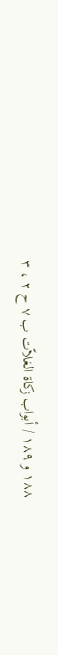١٨٨ و ١٨٩ / أبواب زكاة الغلاّت ب ٧ ح ٢ ، ٣